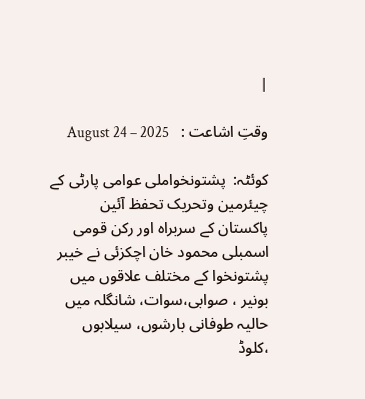|

وقتِ اشاعت :   August 24 – 2025

کوئٹہ:  پشتونخواملی عوامی پارٹی کے چیئرمین وتحریک تحفظ آئین پاکستان کے سربراہ اور رکن قومی اسمبلی محمود خان اچکزئی نے خیبر پشتونخوا کے مختلف علاقوں میں بونیر ، صوابی،سوات، شانگلہ میں حالیہ طوفانی بارشوں، سیلابوں ،کلوڈ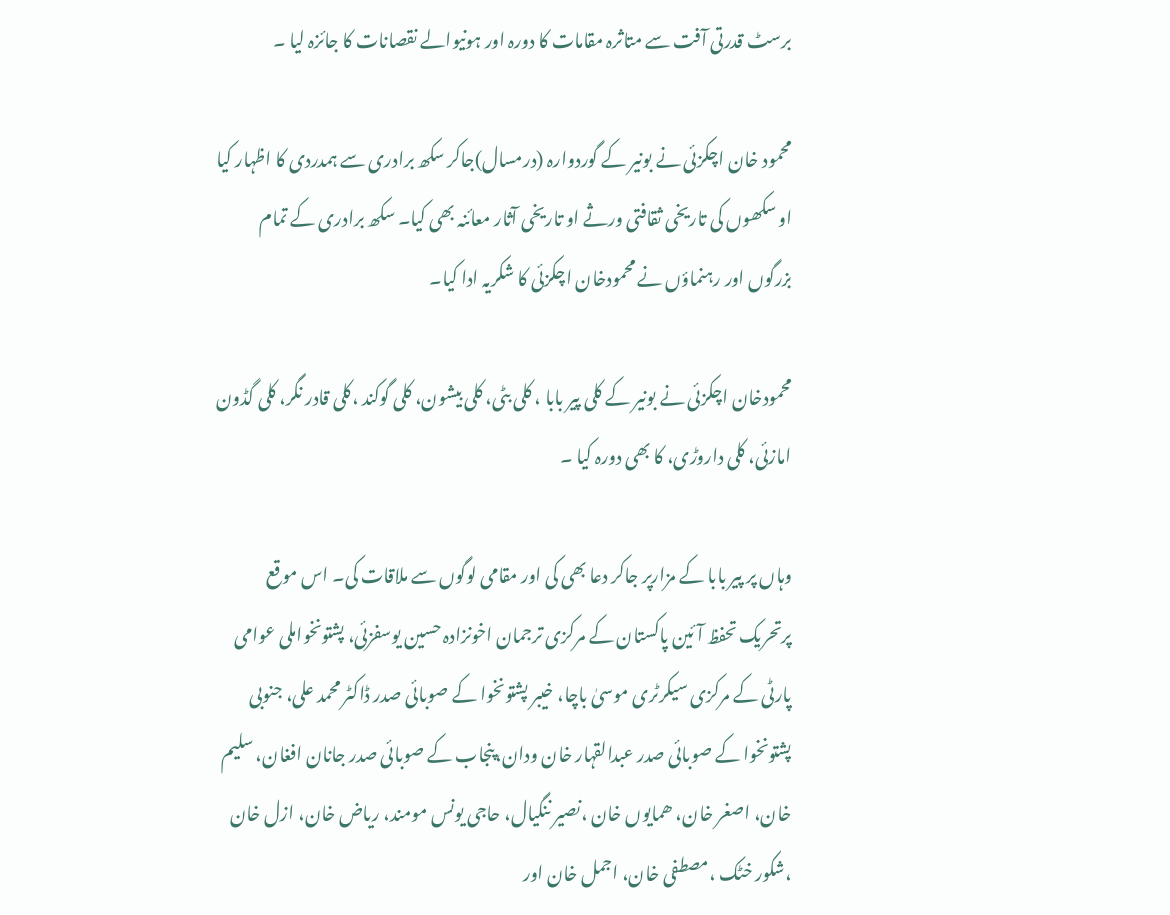برسٹ قدرتی آفت سے متاثرہ مقامات کا دورہ اور ہونیوالے نقصانات کا جائزہ لیا ۔

محمود خان اچکزئی نے بونیر کے گوردوارہ (درمسال)جاکر سکھ برادری سے ہمدردی کا اظہار کیا او سکھوں کی تاریخی ثقافتی ورثے او تاریخی آثار معائنہ بھی کیا۔ سکھ برادری کے تمام بزرگوں اور رہنماؤں نے محمودخان اچکزئی کا شکریہ ادا کیا۔

محمودخان اچکزئی نے بونیر کے کلی پیر بابا ، کلی بٹی، کلی بیشون، کلی گوکند ،کلی قادر نگر، کلی گڈون امازئی، کلی داروڑی، کا بھی دورہ کیا ۔

وہاں پر پیر بابا کے مزارپر جاکر دعا بھی کی اور مقامی لوگوں سے ملاقات کی۔ اس موقع پرتحریک تحفظ آئین پاکستان کے مرکزی ترجمان اخونزادہ حسین یوسفزئی، پشتونخواملی عوامی پارٹی کے مرکزی سیکرٹری موسیٰ باچا، خیبر پشتونخوا کے صوبائی صدر ڈاکٹر محمد علی، جنوبی پشتونخوا کے صوبائی صدر عبدالقہار خان ودان،پنجاب کے صوبائی صدر جانان افغان، سلیم خان، اصغر خان، ھمایوں خان ،نصیر ننگیال، حاجی یونس مومند، ریاض خان، ازل خان ،شکور خٹک ،مصطفی خان، اجمل خان اور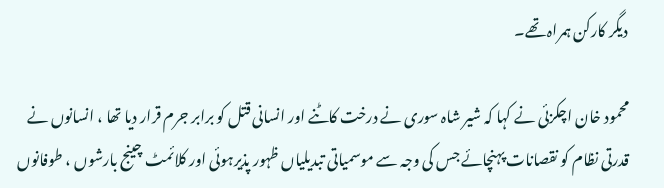دیگر کارکن ہمراہ تھے۔

محمود خان اچکزئی نے کہا کہ شیر شاہ سوری نے درخت کاٹنے اور انسانی قتل کو برابر جرم قرار دیا تھا ، انسانوں نے قدرتی نظام کو نقصانات پہنچائے جس کی وجہ سے موسمیاتی تبدیلیاں ظہور پذیرہوئی اور کلائمٹ چینج بارشوں ، طوفانوں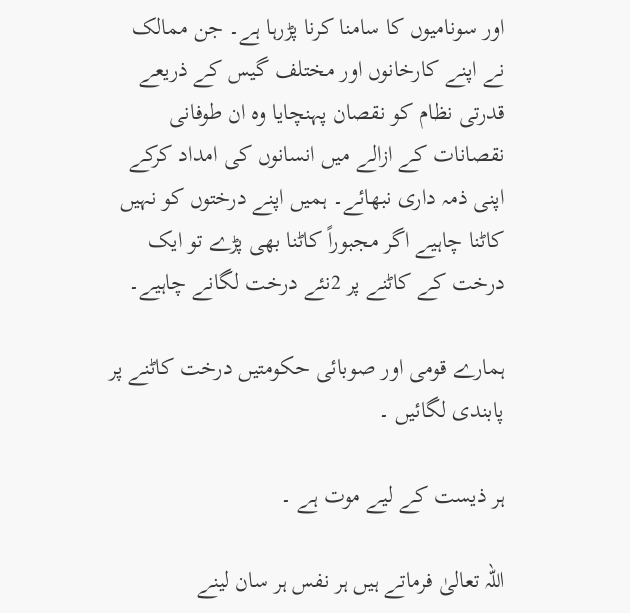اور سونامیوں کا سامنا کرنا پڑرہا ہے۔ جن ممالک نے اپنے کارخانوں اور مختلف گیس کے ذریعے قدرتی نظام کو نقصان پہنچایا وہ ان طوفانی نقصانات کے ازالے میں انسانوں کی امداد کرکے اپنی ذمہ داری نبھائے۔ ہمیں اپنے درختوں کو نہیں کاٹنا چاہیے اگر مجبوراً کاٹنا بھی پڑے تو ایک درخت کے کاٹنے پر 2نئے درخت لگانے چاہیے۔

ہمارے قومی اور صوبائی حکومتیں درخت کاٹنے پر پابندی لگائیں ۔

ہر ذیست کے لیے موت ہے ۔

اللہ تعالیٰ فرماتے ہیں ہر نفس ہر سان لینے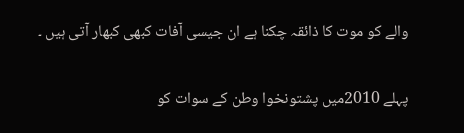والے کو موت کا ذائقہ چکنا ہے ان جیسی آفات کبھی کبھار آتی ہیں ۔

پہلے 2010میں پشتونخوا وطن کے سوات کو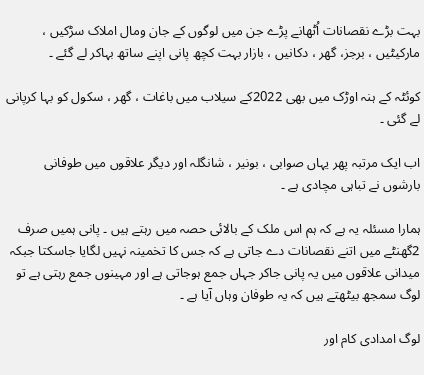بہت بڑے نقصانات اُٹھانے پڑے جن میں لوگوں کے جان ومال املاک سڑکیں ، مارکیٹیں ، برجز، گھر ، دکانیں ، بازار بہت کچھ پانی اپنے ساتھ بہاکر لے گئے ۔

کوئٹہ کے ہنہ اوڑک میں بھی 2022کے سیلاب میں باغات ، گھر ، سکول کو بہا کرپانی لے گئی ۔

اب ایک مرتبہ پھر یہاں صوابی ، بونیر ، شانگلہ اور دیگر علاقوں میں طوفانی بارشوں نے تباہی مچادی ہے ۔

ہمارا مسئلہ یہ ہے کہ ہم اس ملک کے بالائی حصہ میں رہتے ہیں ۔ پانی ہمیں صرف 2گھنٹے میں اتنے نقصانات دے جاتی ہے کہ جس کا تخمینہ نہیں لگایا جاسکتا جبکہ میدانی علاقوں میں یہ پانی جاکر جہاں جمع ہوجاتی ہے اور مہینوں جمع رہتی ہے تو لوگ سمجھ بیٹھتے ہیں کہ یہ طوفان وہاں آیا ہے ۔

لوگ امدادی کام اور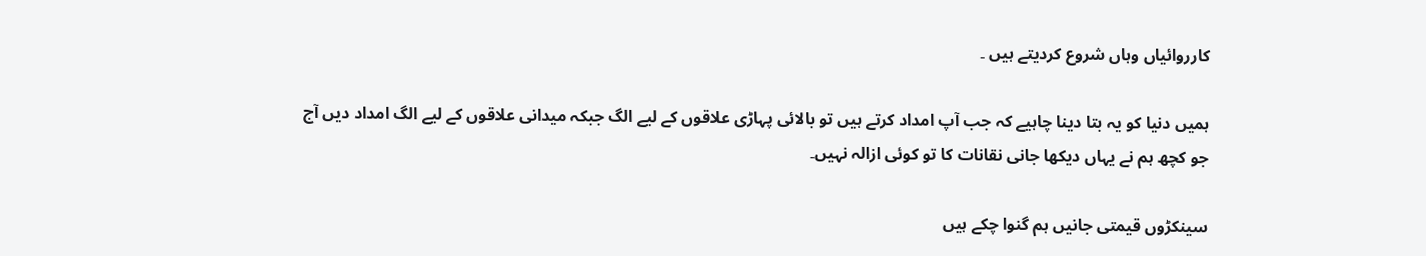کارروائیاں وہاں شروع کردیتے ہیں ۔

ہمیں دنیا کو یہ بتا دینا چاہیے کہ جب آپ امداد کرتے ہیں تو بالائی پہاڑی علاقوں کے لیے الگ جبکہ میدانی علاقوں کے لیے الگ امداد دیں آج جو کچھ ہم نے یہاں دیکھا جانی نقانات کا تو کوئی ازالہ نہیں۔

سینکڑوں قیمتی جانیں ہم گنوا چکے ہیں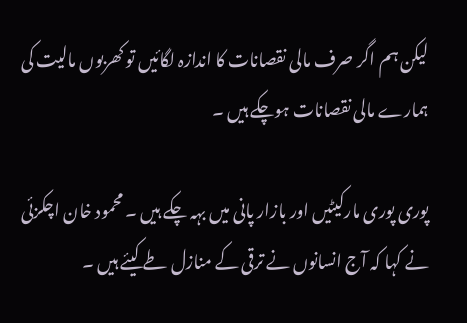لیکن ہم اگر صرف مالی نقصانات کا اندازہ لگائیں تو کھربوں مالیت کی ہمارے مالی نقصانات ہوچکے ہیں ۔

پوری پوری مارکیٹیں اور بازار پانی میں بہہ چکے ہیں ۔ محمود خان اچکزئی نے کہا کہ آج انسانوں نے ترقی کے منازل طے کیئے ہیں ۔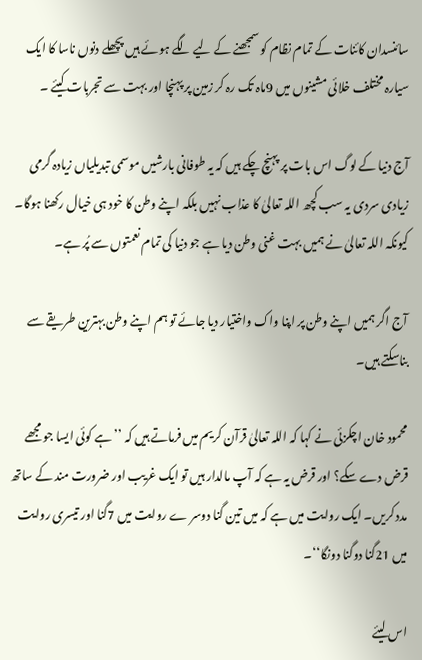سائنسدان کائنات کے تمام نظام کو سمجھنے کے لیے لگے ہوئے ہیں پچھلے دنوں ناسا کا ایک سیارہ مختلف خلائی مشینوں میں 9ماہ تک رہ کر زمین پر پہنچا اور بہت سے تجربات کیئے ۔

آج دنیا کے لوگ اس بات پر پہنچ چکے ہیں کہ یہ طوفانی بارشیں موسمی تبدیلیاں زیادہ گرمی زیادی سردی یہ سب کچھ اللہ تعالیٰ کا عذاب نہیں بلکہ اپنے وطن کا خود ہی خیال رکھنا ہوگا۔ کیونکہ اللہ تعالیٰ نے ہمیں بہت غنی وطن دیا ہے جو دنیا کی تمام نعمتوں سے پُر ہے۔

آج اگر ہمیں اپنے وطن پر اپنا واک واختیار دیا جائے تو ہم اپنے وطن بہترین طریقے سے بناسکتے ہیں۔

محمود خان اچکزئی نے کہا کہ اللہ تعالیٰ قرآن کریم میں فرماتے ہیں کہ ’’ہے کوئی ایسا جو مجھے قرض دے سکے؟ اور قرض یہ ہے کہ آپ مالدار ہیں تو ایک غریب اور ضرورت مند کے ساتھ مدد کریں۔ ایک روایت میں ہے کہ میں تین گنا دوسر ے روایت میں 7گنا اور تیسری روایت میں 21گنا دوگنا دونگا‘‘۔

اس لیئے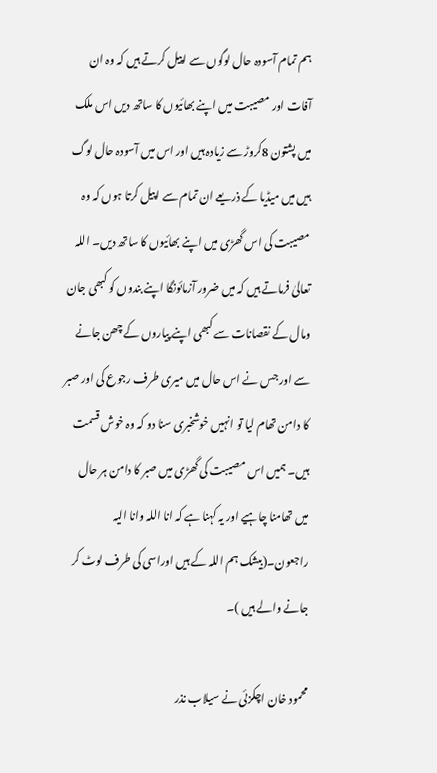ہم تمام آسودہ حال لوگوں سے اپیل کرتے ہیں کہ وہ ان آفات اور مصیبت میں اپنے بھائیوں کا ساتھ دیں اس ملک میں پشتون 8کروڑ سے زیادہ ہیں اور اس میں آسودہ حال لوگ ہیں میں میڈیا کے ذریعے ان تمام سے اپیل کرتا ہوں کہ وہ مصیبت کی اس گھڑی میں اپنے بھائیوں کا ساتھ دیں۔ اللہ تعالیٰ فرماتے ہیں کہ میں ضرور آزمائونگا اپنے بندوں کو کبھی جان ومال کے نقصانات سے کبھی اپنے پیاروں کے چھن جانے سے اور جس نے اس حال میں میری طرف رجوع کی اور صبر کا دامن تھام لیا تو انہیں خوشخبری سنا دو کہ وہ خوش قسمت ہیں۔ ہمیں اس مصیبت کی گھڑی میں صبر کا دامن ہر حال میں تھامنا چاہیے اور یہ کہنا ہے کہ انا اللہ وانا الیہ راجعون۔(بیشک ہم اللہ کے ہیں اوراسی کی طرف لوٹ کر جانے والے ہیں )۔

محمود خان اچکزئی نے سیلاب نذر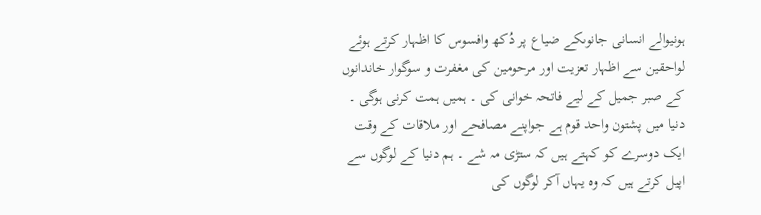ہونیوالے انسانی جانوںکے ضیاع پر دُکھ وافسوس کا اظہار کرتے ہوئے لواحقین سے اظہار تعزیت اور مرحومین کی مغفرت و سوگوار خاندانوں کے صبر جمیل کے لیے فاتحہ خوانی کی ۔ ہمیں ہمت کرنی ہوگی ۔ دنیا میں پشتون واحد قوم ہے جواپنے مصافحے اور ملاقات کے وقت ایک دوسرے کو کہتے ہیں کہ ستڑی مہ شے ۔ ہم دنیا کے لوگوں سے اپیل کرتے ہیں کہ وہ یہاں آکر لوگوں کی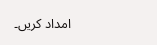امداد کریں۔